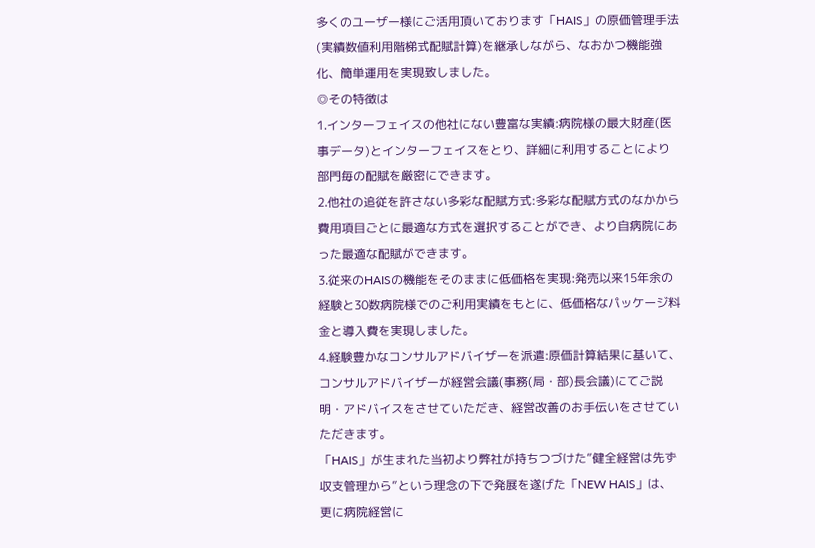多くのユーザー様にご活用頂いております「HAIS」の原価管理手法(実績数値利用階梯式配賦計算)を継承しながら、なおかつ機能強化、簡単運用を実現致しました。
◎その特徴は
1.インターフェイスの他社にない豊富な実績:病院様の最大財産(医事データ)とインターフェイスをとり、詳細に利用することにより部門毎の配賦を厳密にできます。
2.他社の追従を許さない多彩な配賦方式:多彩な配賦方式のなかから費用項目ごとに最適な方式を選択することができ、より自病院にあった最適な配賦ができます。
3.従来のHAISの機能をそのままに低価格を実現:発売以来15年余の経験と30数病院様でのご利用実績をもとに、低価格なパッケージ料金と導入費を実現しました。
4.経験豊かなコンサルアドバイザーを派遣:原価計算結果に基いて、コンサルアドバイザーが経営会議(事務(局・部)長会議)にてご説明・アドバイスをさせていただき、経営改善のお手伝いをさせていただきます。
「HAIS」が生まれた当初より弊社が持ちつづけた”健全経営は先ず収支管理から”という理念の下で発展を遂げた「NEW HAIS」は、更に病院経営に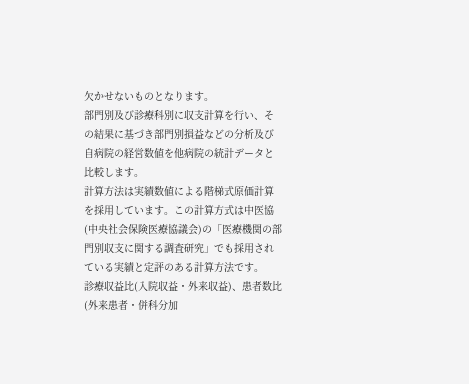欠かせないものとなります。
部門別及び診療科別に収支計算を行い、その結果に基づき部門別損益などの分析及び自病院の経営数値を他病院の統計データと比較します。
計算方法は実績数値による階梯式原価計算を採用しています。この計算方式は中医協(中央社会保険医療協議会)の「医療機関の部門別収支に関する調査研究」でも採用されている実績と定評のある計算方法です。
診療収益比(入院収益・外来収益)、患者数比(外来患者・併科分加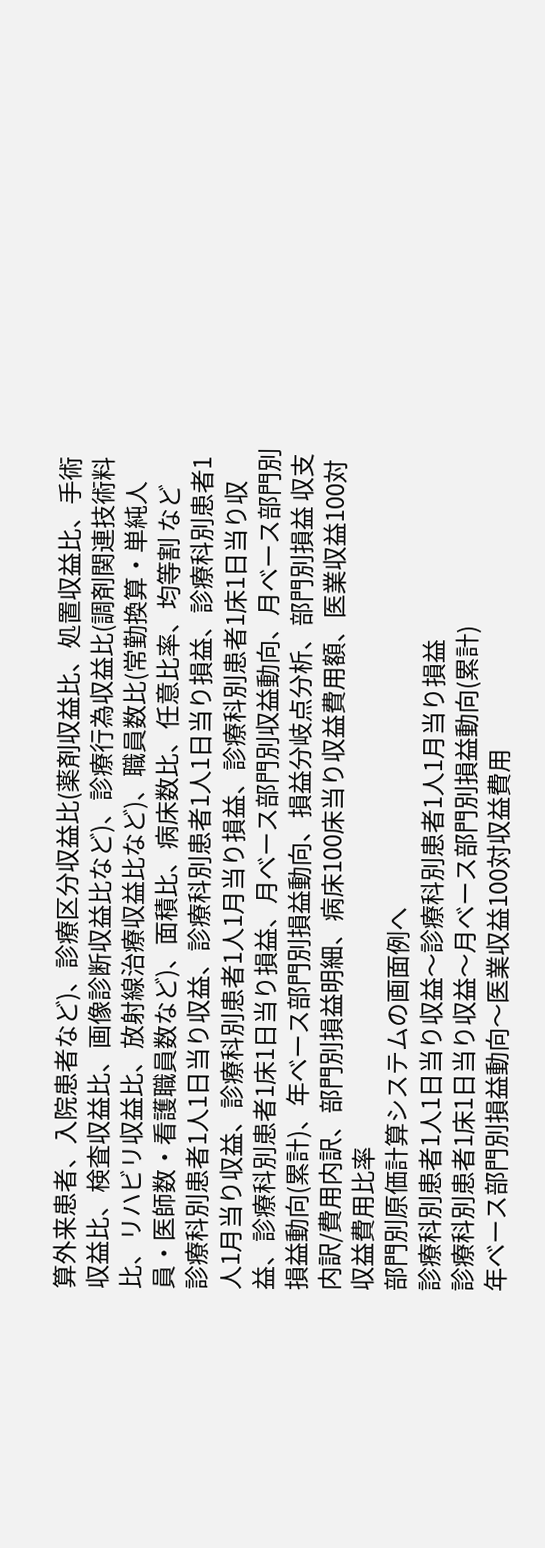算外来患者、入院患者など)、診療区分収益比(薬剤収益比、処置収益比、手術収益比、検査収益比、画像診断収益比など)、診療行為収益比(調剤関連技術料比、リハビリ収益比、放射線治療収益比など)、職員数比(常勤換算・単純人員・医師数・看護職員数など)、面積比、病床数比、任意比率、均等割 など
診療科別患者1人1日当り収益、診療科別患者1人1日当り損益、診療科別患者1人1月当り収益、診療科別患者1人1月当り損益、診療科別患者1床1日当り収益、診療科別患者1床1日当り損益、月ベース部門別収益動向、月ベース部門別損益動向(累計)、年ベース部門別損益動向、損益分岐点分析、部門別損益 収支内訳/費用内訳、部門別損益明細、病床100床当り収益費用額、医業収益100対収益費用比率
部門別原価計算システムの画面例へ
診療科別患者1人1日当り収益〜診療科別患者1人1月当り損益
診療科別患者1床1日当り収益〜月ベース部門別損益動向(累計)
年ベース部門別損益動向〜医業収益100対収益費用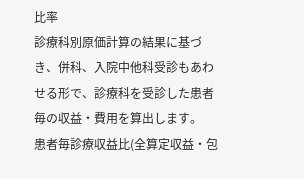比率
診療科別原価計算の結果に基づき、併科、入院中他科受診もあわせる形で、診療科を受診した患者毎の収益・費用を算出します。
患者毎診療収益比(全算定収益・包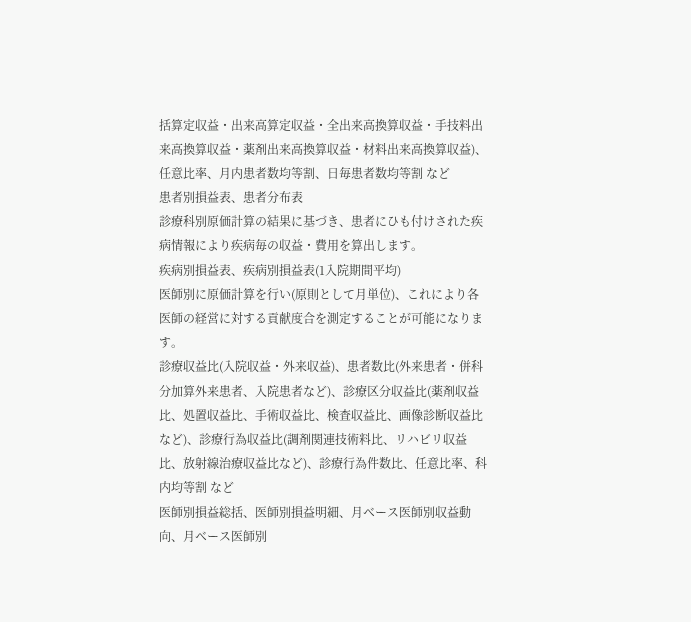括算定収益・出来高算定収益・全出来高換算収益・手技料出来高換算収益・薬剤出来高換算収益・材料出来高換算収益)、 任意比率、月内患者数均等割、日毎患者数均等割 など
患者別損益表、患者分布表
診療科別原価計算の結果に基づき、患者にひも付けされた疾病情報により疾病毎の収益・費用を算出します。
疾病別損益表、疾病別損益表(1入院期間平均)
医師別に原価計算を行い(原則として月単位)、これにより各医師の経営に対する貢献度合を測定することが可能になります。
診療収益比(入院収益・外来収益)、患者数比(外来患者・併科分加算外来患者、入院患者など)、診療区分収益比(薬剤収益比、処置収益比、手術収益比、検査収益比、画像診断収益比など)、診療行為収益比(調剤関連技術料比、リハビリ収益比、放射線治療収益比など)、診療行為件数比、任意比率、科内均等割 など
医師別損益総括、医師別損益明細、月ベース医師別収益動向、月ベース医師別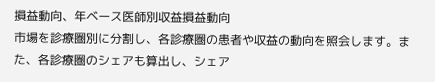損益動向、年ベース医師別収益損益動向
市場を診療圏別に分割し、各診療圏の患者や収益の動向を照会します。また、各診療圏のシェアも算出し、シェア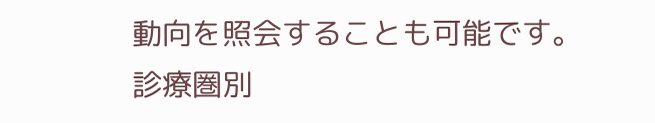動向を照会することも可能です。
診療圏別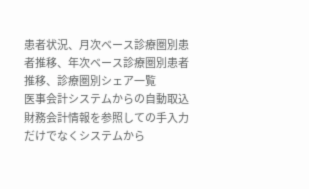患者状況、月次ベース診療圏別患者推移、年次ベース診療圏別患者推移、診療圏別シェア一覧
医事会計システムからの自動取込
財務会計情報を参照しての手入力だけでなくシステムから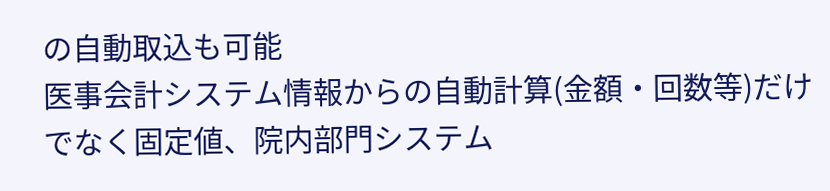の自動取込も可能
医事会計システム情報からの自動計算(金額・回数等)だけでなく固定値、院内部門システム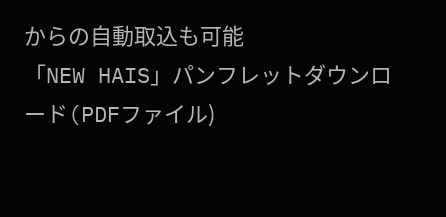からの自動取込も可能
「NEW HAIS」パンフレットダウンロード(PDFファイル)